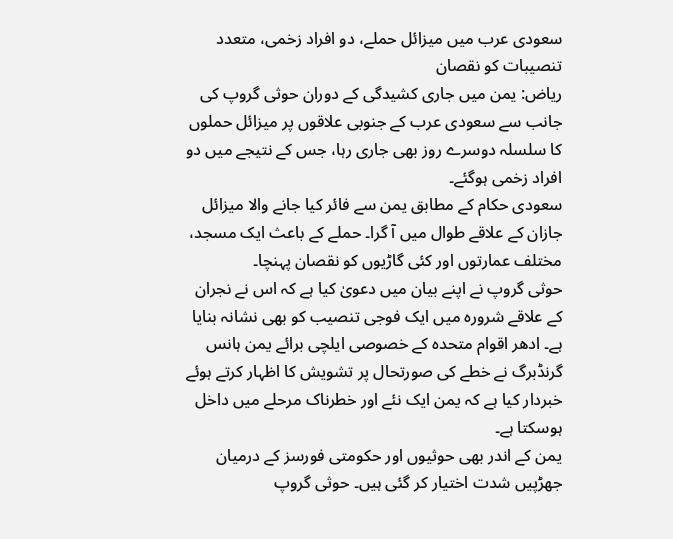سعودی عرب میں میزائل حملے، دو افراد زخمی، متعدد تنصیبات کو نقصان
ریاض: یمن میں جاری کشیدگی کے دوران حوثی گروپ کی جانب سے سعودی عرب کے جنوبی علاقوں پر میزائل حملوں کا سلسلہ دوسرے روز بھی جاری رہا، جس کے نتیجے میں دو افراد زخمی ہوگئے۔
سعودی حکام کے مطابق یمن سے فائر کیا جانے والا میزائل جازان کے علاقے طوال میں آ گرا۔ حملے کے باعث ایک مسجد، مختلف عمارتوں اور کئی گاڑیوں کو نقصان پہنچا۔
حوثی گروپ نے اپنے بیان میں دعویٰ کیا ہے کہ اس نے نجران کے علاقے شرورہ میں ایک فوجی تنصیب کو بھی نشانہ بنایا ہے۔ ادھر اقوام متحدہ کے خصوصی ایلچی برائے یمن ہانس گرنڈبرگ نے خطے کی صورتحال پر تشویش کا اظہار کرتے ہوئے خبردار کیا ہے کہ یمن ایک نئے اور خطرناک مرحلے میں داخل ہوسکتا ہے۔
یمن کے اندر بھی حوثیوں اور حکومتی فورسز کے درمیان جھڑپیں شدت اختیار کر گئی ہیں۔ حوثی گروپ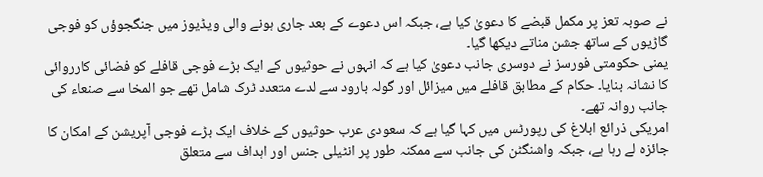نے صوبہ تعز پر مکمل قبضے کا دعویٰ کیا ہے، جبکہ اس دعوے کے بعد جاری ہونے والی ویڈیوز میں جنگجوؤں کو فوجی گاڑیوں کے ساتھ جشن مناتے دیکھا گیا۔
یمنی حکومتی فورسز نے دوسری جانب دعویٰ کیا ہے کہ انہوں نے حوثیوں کے ایک بڑے فوجی قافلے کو فضائی کارروائی کا نشانہ بنایا۔ حکام کے مطابق قافلے میں میزائل اور گولہ بارود سے لدے متعدد ٹرک شامل تھے جو المخا سے صنعاء کی جانب روانہ تھے۔
امریکی ذرائع ابلاغ کی رپورٹس میں کہا گیا ہے کہ سعودی عرب حوثیوں کے خلاف ایک بڑے فوجی آپریشن کے امکان کا جائزہ لے رہا ہے، جبکہ واشنگٹن کی جانب سے ممکنہ طور پر انٹیلی جنس اور اہداف سے متعلق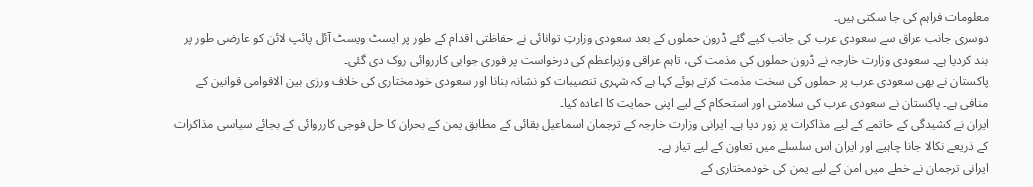معلومات فراہم کی جا سکتی ہیں۔
دوسری جانب عراق سے سعودی عرب کی جانب کیے گئے ڈرون حملوں کے بعد سعودی وزارتِ توانائی نے حفاظتی اقدام کے طور پر ایسٹ ویسٹ آئل پائپ لائن کو عارضی طور پر بند کردیا ہے۔ سعودی وزارت خارجہ نے ڈرون حملوں کی مذمت کی، تاہم عراقی وزیراعظم کی درخواست پر فوری جوابی کارروائی روک دی گئی۔
پاکستان نے بھی سعودی عرب پر حملوں کی سخت مذمت کرتے ہوئے کہا ہے کہ شہری تنصیبات کو نشانہ بنانا اور سعودی خودمختاری کی خلاف ورزی بین الاقوامی قوانین کے منافی ہے۔ پاکستان نے سعودی عرب کی سلامتی اور استحکام کے لیے اپنی حمایت کا اعادہ کیا۔
ایران نے کشیدگی کے خاتمے کے لیے مذاکرات پر زور دیا ہے۔ ایرانی وزارت خارجہ کے ترجمان اسماعیل بقائی کے مطابق یمن کے بحران کا حل فوجی کارروائی کے بجائے سیاسی مذاکرات کے ذریعے نکالا جانا چاہیے اور ایران اس سلسلے میں تعاون کے لیے تیار ہے۔
ایرانی ترجمان نے خطے میں امن کے لیے یمن کی خودمختاری کے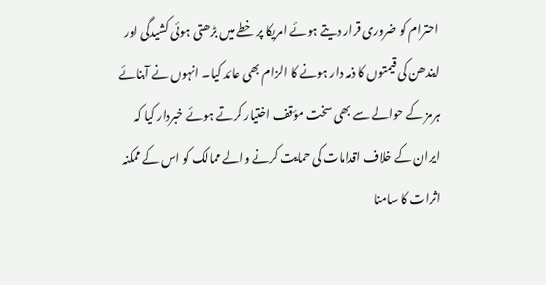احترام کو ضروری قرار دیتے ہوئے امریکا پر خطے میں بڑھتی ہوئی کشیدگی اور ایندھن کی قیمتوں کا ذمہ دار ہونے کا الزام بھی عائد کیا۔ انہوں نے آبنائے ہرمز کے حوالے سے بھی سخت مؤقف اختیار کرتے ہوئے خبردار کیا کہ ایران کے خلاف اقدامات کی حمایت کرنے والے ممالک کو اس کے ممکنہ اثرات کا سامنا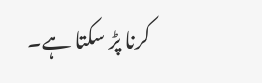کرنا پڑ سکتا ہے۔